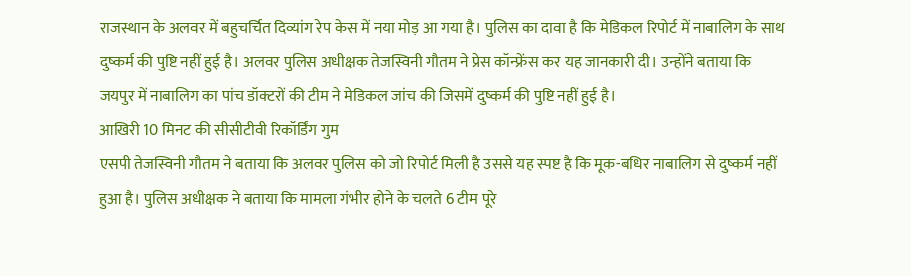राजस्थान के अलवर में बहुचर्चित दिव्यांग रेप केस में नया मोड़ आ गया है। पुलिस का दावा है कि मेडिकल रिपोर्ट में नाबालिग के साथ दुष्कर्म की पुष्टि नहीं हुई है। अलवर पुलिस अधीक्षक तेजस्विनी गौतम ने प्रेस कॉन्फ्रेंस कर यह जानकारी दी। उन्होंने बताया कि जयपुर में नाबालिग का पांच डॉक्टरों की टीम ने मेडिकल जांच की जिसमें दुष्कर्म की पुष्टि नहीं हुई है।
आखिरी 10 मिनट की सीसीटीवी रिकॉर्डिंग गुम
एसपी तेजस्विनी गौतम ने बताया कि अलवर पुलिस को जो रिपोर्ट मिली है उससे यह स्पष्ट है कि मूक-बधिर नाबालिग से दुष्कर्म नहीं हुआ है। पुलिस अधीक्षक ने बताया कि मामला गंभीर होने के चलते 6 टीम पूरे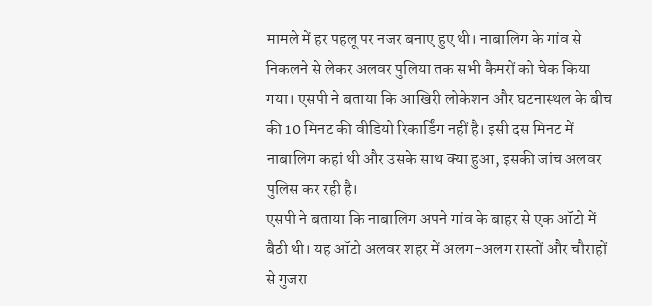मामले में हर पहलू पर नजर बनाए हुए थी। नाबालिग के गांव से निकलने से लेकर अलवर पुलिया तक सभी कैमरों को चेक किया गया। एसपी ने बताया कि आखिरी लोकेशन और घटनास्थल के बीच की 10 मिनट की वीडियो रिकार्डिंग नहीं है। इसी दस मिनट में नाबालिग कहां थी और उसके साथ क्या हुआ, इसकी जांच अलवर पुलिस कर रही है।
एसपी ने बताया कि नाबालिग अपने गांव के बाहर से एक ऑटो में बैठी थी। यह ऑटो अलवर शहर में अलग-अलग रास्तों और चौराहों से गुजरा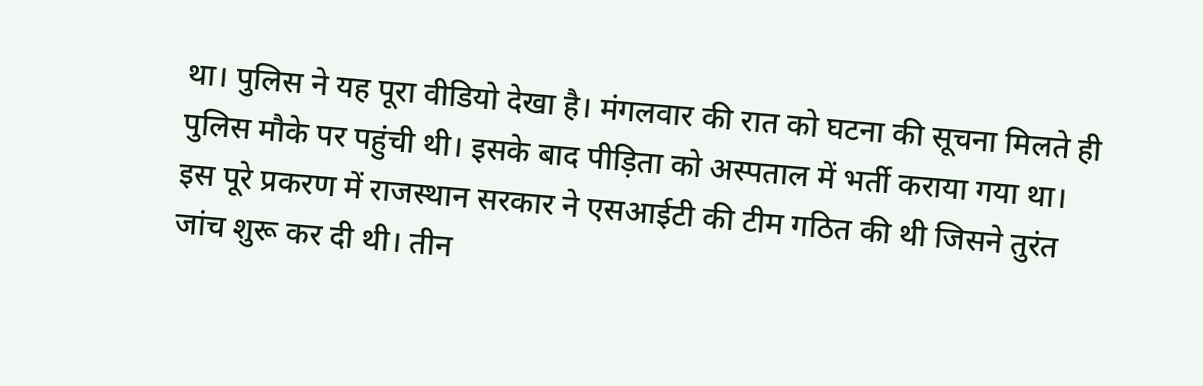था। पुलिस ने यह पूरा वीडियो देखा है। मंगलवार की रात को घटना की सूचना मिलते ही पुलिस मौके पर पहुंची थी। इसके बाद पीड़िता को अस्पताल में भर्ती कराया गया था। इस पूरे प्रकरण में राजस्थान सरकार ने एसआईटी की टीम गठित की थी जिसने तुरंत जांच शुरू कर दी थी। तीन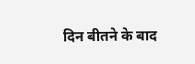दिन बीतने के बाद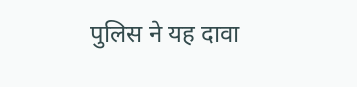पुलिस ने यह दावा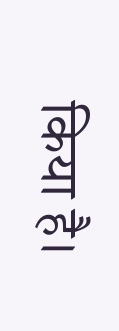किया है।